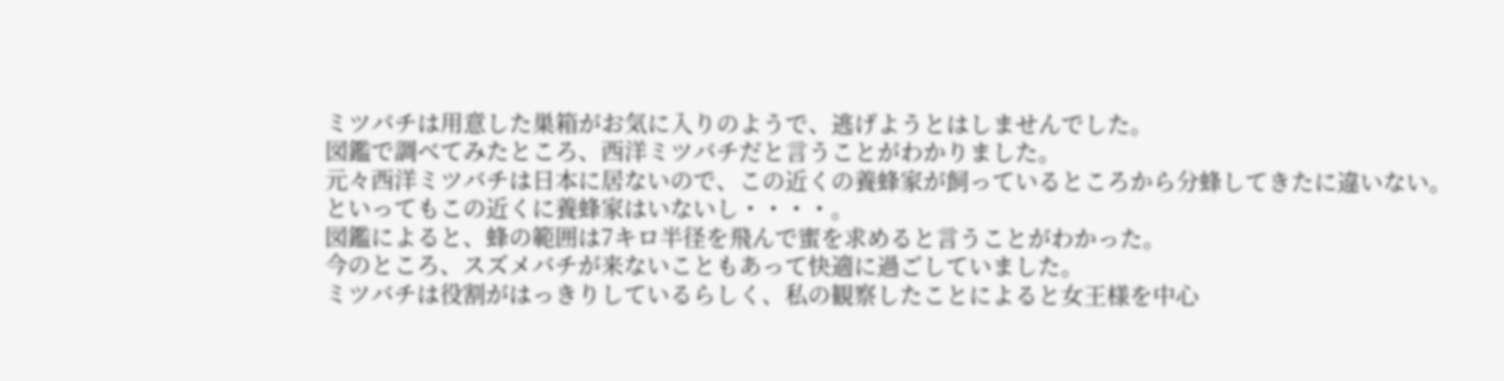ミツバチは用意した巣箱がお気に入りのようで、逃げようとはしませんでした。
図鑑で調べてみたところ、西洋ミツバチだと言うことがわかりました。
元々西洋ミツバチは日本に居ないので、この近くの養蜂家が飼っているところから分蜂してきたに違いない。
といってもこの近くに養蜂家はいないし・・・・。
図鑑によると、蜂の範囲は7キロ半径を飛んで蜜を求めると言うことがわかった。
今のところ、スズメバチが来ないこともあって快適に過ごしていました。
ミツバチは役割がはっきりしているらしく、私の観察したことによると女王様を中心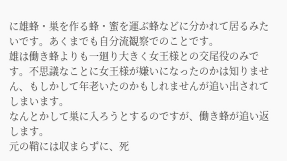に雄蜂・巣を作る蜂・蜜を運ぶ蜂などに分かれて居るみたいです。あくまでも自分流観察でのことです。
雄は働き蜂よりも一廻り大きく女王様との交尾役のみです。不思議なことに女王様が嫌いになったのかは知りません、もしかして年老いたのかもしれませんが追い出されてしまいます。
なんとかして巣に入ろうとするのですが、働き蜂が追い返します。
元の鞘には収まらずに、死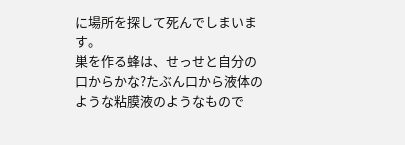に場所を探して死んでしまいます。
巣を作る蜂は、せっせと自分の口からかな?たぶん口から液体のような粘膜液のようなもので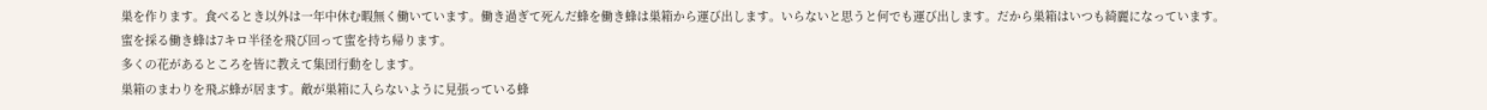巣を作ります。食べるとき以外は一年中休む暇無く働いています。働き過ぎて死んだ蜂を働き蜂は巣箱から運び出します。いらないと思うと何でも運び出します。だから巣箱はいつも綺麗になっています。
蜜を採る働き蜂は7キロ半径を飛び回って蜜を持ち帰ります。
多くの花があるところを皆に教えて集団行動をします。
巣箱のまわりを飛ぶ蜂が居ます。敵が巣箱に入らないように見張っている蜂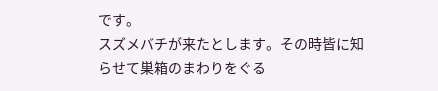です。
スズメバチが来たとします。その時皆に知らせて巣箱のまわりをぐる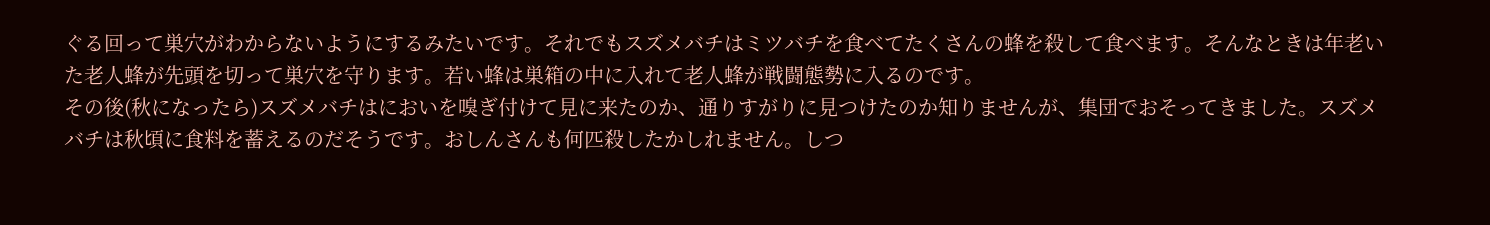ぐる回って巣穴がわからないようにするみたいです。それでもスズメバチはミツバチを食べてたくさんの蜂を殺して食べます。そんなときは年老いた老人蜂が先頭を切って巣穴を守ります。若い蜂は巣箱の中に入れて老人蜂が戦闘態勢に入るのです。
その後(秋になったら)スズメバチはにおいを嗅ぎ付けて見に来たのか、通りすがりに見つけたのか知りませんが、集団でおそってきました。スズメバチは秋頃に食料を蓄えるのだそうです。おしんさんも何匹殺したかしれません。しつ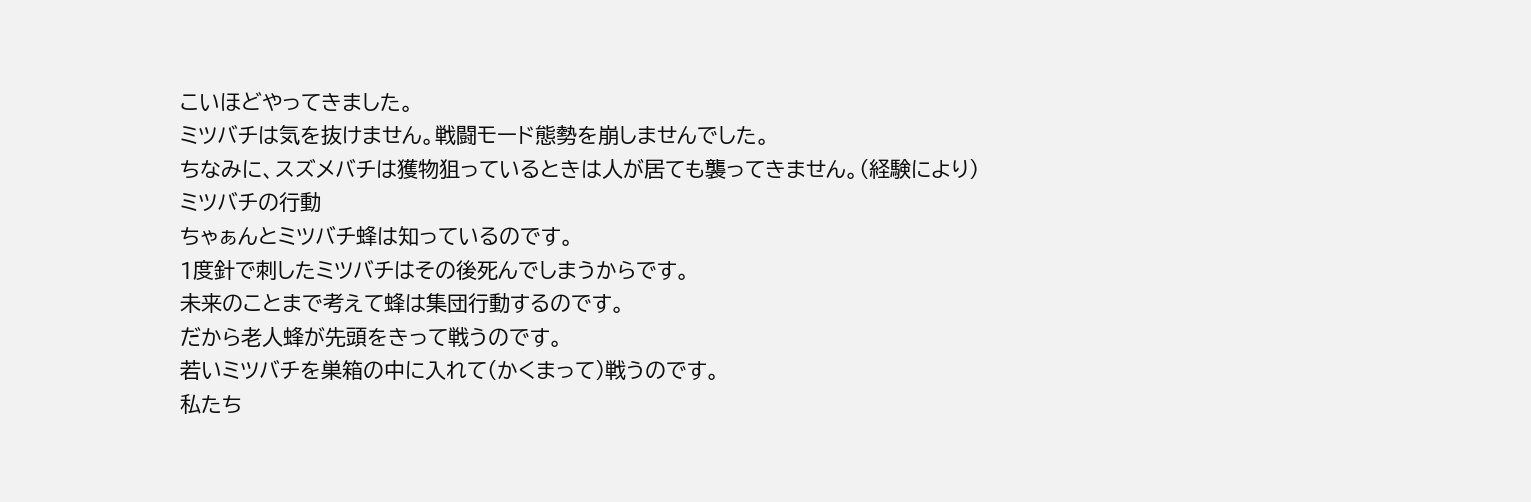こいほどやってきました。
ミツバチは気を抜けません。戦闘モード態勢を崩しませんでした。
ちなみに、スズメバチは獲物狙っているときは人が居ても襲ってきません。(経験により)
ミツバチの行動
ちゃぁんとミツバチ蜂は知っているのです。
1度針で刺したミツバチはその後死んでしまうからです。
未来のことまで考えて蜂は集団行動するのです。
だから老人蜂が先頭をきって戦うのです。
若いミツバチを巣箱の中に入れて(かくまって)戦うのです。
私たち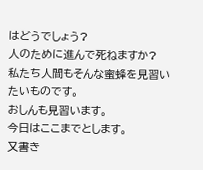はどうでしょう?
人のために進んで死ねますか?
私たち人間もそんな蜜蜂を見習いたいものです。
おしんも見習います。
今日はここまでとします。
又書き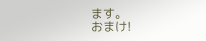ます。
おまけ!